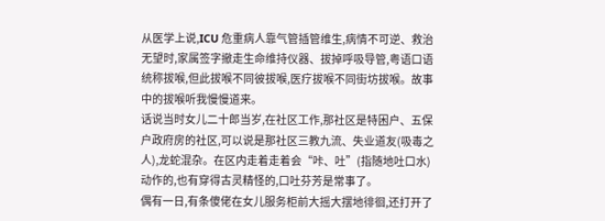从医学上说,ICU 危重病人靠气管插管维生,病情不可逆、救治无望时,家属签字撤走生命维持仪器、拔掉呼吸导管,粤语口语统称拔喉,但此拔喉不同彼拔喉,医疗拔喉不同街坊拔喉。故事中的拔喉听我慢慢道来。
话说当时女儿二十郎当岁,在社区工作,那社区是特困户、五保户政府房的社区,可以说是那社区三教九流、失业道友(吸毒之人),龙蛇混杂。在区内走着走着会“咔、吐”(指随地吐口水)动作的,也有穿得古灵精怪的,口吐芬芳是常事了。
偶有一日,有条傻佬在女儿服务柜前大摇大摆地徘徊,还打开了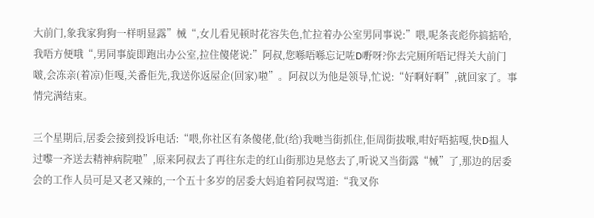大前门,象我家狗狗一样明显露”械“,女儿看见顿时花容失色,忙拉着办公室男同事说:”喂,呢条丧彪你搞掂哈,我唔方便哦“,男同事旋即跑出办公室,拉住傻佬说:”阿叔,您喺唔喺忘记咗D嘢呀?你去完厕所唔记得关大前门啵,会冻亲(着凉)佢嘎,关番佢先,我送你返屋企(回家)啦”。阿叔以为他是领导,忙说:“好啊好啊”,就回家了。事情完满结束。

三个星期后,居委会接到投诉电话:“喂,你社区有条傻佬,仳(给)我哋当街抓住,佢周街拔喉,咁好唔掂嘎,快D揾人过嚟一齐送去精神病院啦”,原来阿叔去了再往东走的红山街那边晃悠去了,听说又当街露“械”了,那边的居委会的工作人员可是又老又辣的,一个五十多岁的居委大妈追着阿叔骂道:“我叉你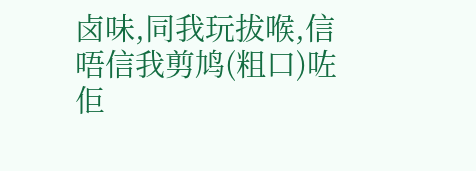卤味,同我玩拔喉,信唔信我剪鸠(粗口)咗佢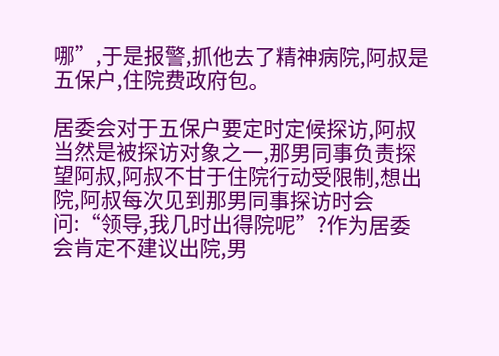哪”,于是报警,抓他去了精神病院,阿叔是五保户,住院费政府包。

居委会对于五保户要定时定候探访,阿叔当然是被探访对象之一,那男同事负责探望阿叔,阿叔不甘于住院行动受限制,想出院,阿叔每次见到那男同事探访时会问:“领导,我几时出得院呢”?作为居委会肯定不建议出院,男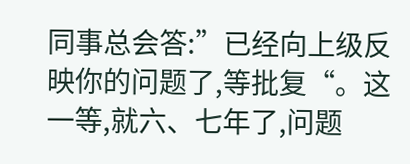同事总会答:”已经向上级反映你的问题了,等批复“。这一等,就六、七年了,问题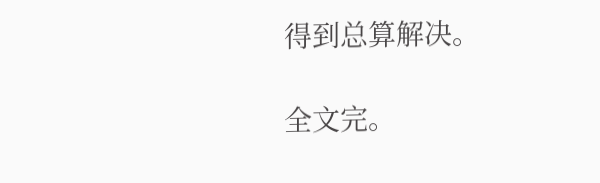得到总算解决。

全文完。